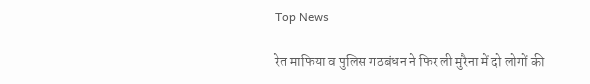Top News

रेत माफिया व पुलिस गठबंधन ने फिर ली मुरैना में दो लोगों की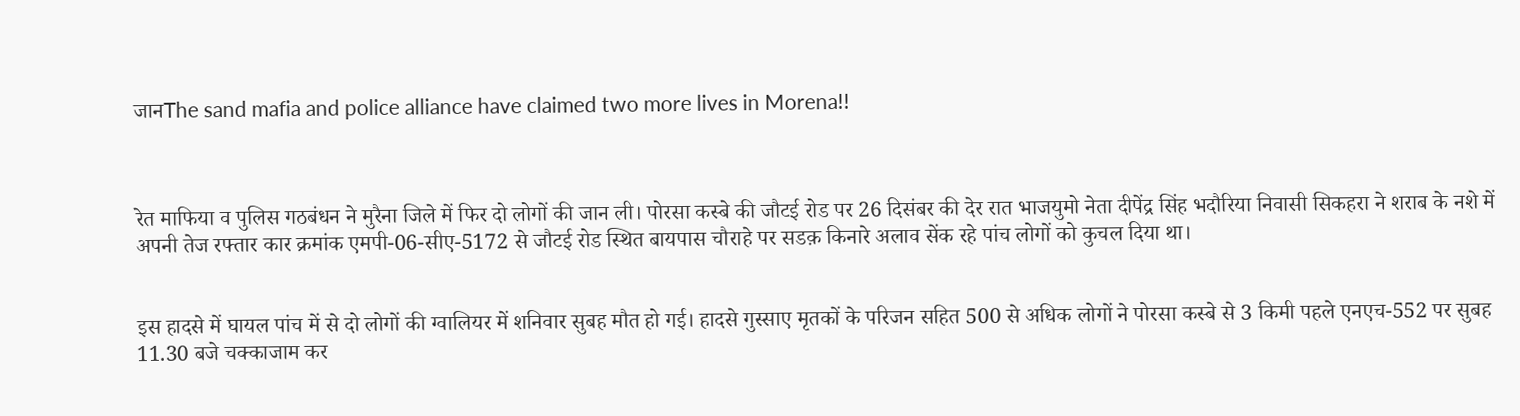जानThe sand mafia and police alliance have claimed two more lives in Morena!!



रेत माफिया व पुलिस गठबंधन ने मुरैना जिले में फिर दो लोगों की जान ली। पोरसा कस्बे की जौटई रोड पर 26 दिसंबर की देर रात भाजयुमो नेता दीपेंद्र सिंह भदौरिया निवासी सिकहरा ने शराब के नशे में अपनी तेज रफ्तार कार क्रमांक एमपी-06-सीए-5172 से जौटई रोड स्थित बायपास चौराहे पर सडक़ किनारे अलाव सेंक रहे पांच लोगों को कुचल दिया था।


इस हादसे में घायल पांच में से दो लोगों की ग्वालियर में शनिवार सुबह मौत हो गई। हादसे गुस्साए मृतकों के परिजन सहित 500 से अधिक लोगों ने पोरसा कस्बे से 3 किमी पहले एनएच-552 पर सुबह 11.30 बजे चक्काजाम कर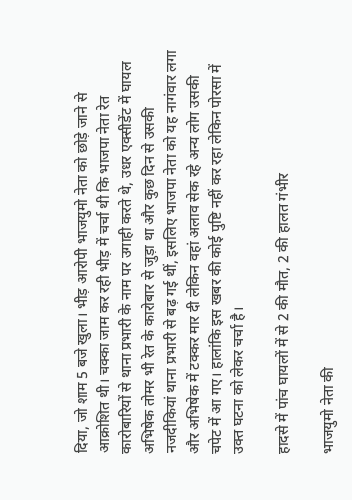दिया, जो शाम 5 बजे खुला। भीड़ आरोपी भाजयुमो नेता को छोड़े जाने से आक्रोशित थी। चक्का जाम कर रही भीड़ में चर्चा थी कि भाजपा नेता रेत कारोबारियों से थाना प्रभारी के नाम पर उगाही करते थे, उधर एक्सीडेंट में घायल अभिषेक तोमर भी रेत के कारोबार से जुड़ा था और कुछ दिन से उसकी नजदीकियां थाना प्रभारी से बढ़ गई थीं, इसलिए भाजपा नेता को यह नागंवार लगा और अभिषेक में टक्कर मार दी लेकिन वहां अलाव सेक रहे अन्य लोग उसकी चपेट में आ गए। हालांकि इस खबर की कोई पुष्टि नहीं कर रहा लेकिन पोरसा में उक्त घटना को लेकर चर्चा है।

हादसे में पांच घायलों में से 2 की मौत, 2 की हालत गंभीर

भाजयुमो नेता की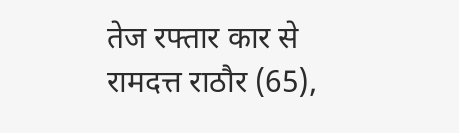तेज रफ्तार कार से रामदत्त राठौर (65),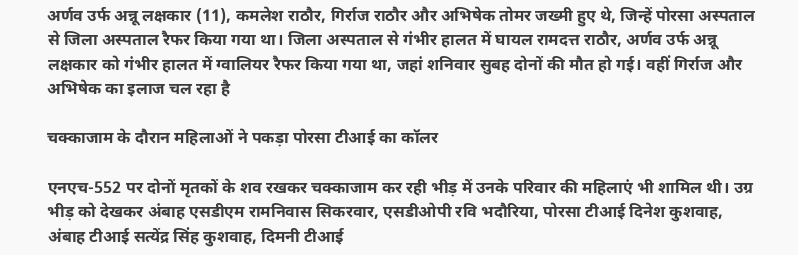अर्णव उर्फ अन्नू लक्षकार (11), कमलेश राठौर, गिर्राज राठौर और अभिषेक तोमर जख्मी हुए थे, जिन्हें पोरसा अस्पताल से जिला अस्पताल रैफर किया गया था। जिला अस्पताल से गंभीर हालत में घायल रामदत्त राठौर, अर्णव उर्फ अन्नू लक्षकार को गंभीर हालत में ग्वालियर रैफर किया गया था, जहां शनिवार सुबह दोनों की मौत हो गई। वहीं गिर्राज और अभिषेक का इलाज चल रहा है

चक्काजाम के दौरान महिलाओं ने पकड़ा पोरसा टीआई का कॉलर

एनएच-552 पर दोनों मृतकों के शव रखकर चक्काजाम कर रही भीड़ में उनके परिवार की महिलाएं भी शामिल थी। उग्र भीड़ को देखकर अंबाह एसडीएम रामनिवास सिकरवार, एसडीओपी रवि भदौरिया, पोरसा टीआई दिनेश कुशवाह, अंबाह टीआई सत्येंद्र सिंह कुशवाह, दिमनी टीआई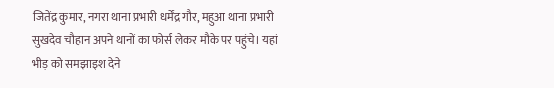जितेंद्र कुमार, नगरा थाना प्रभारी धर्मेंद्र गौर, महुआ थाना प्रभारी सुखदेव चौहान अपने थानों का फोर्स लेकर मौके पर पहुंचे। यहां भीड़ को समझाइश देने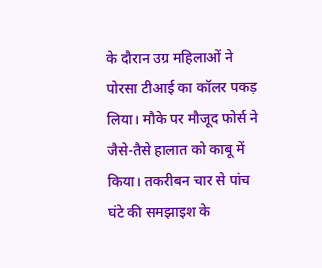के दौरान उग्र महिलाओं ने पोरसा टीआई का कॉलर पकड़ लिया। मौके पर मौजूद फोर्स ने जैसे-तैसे हालात को काबू में किया। तकरीबन चार से पांच घंटे की समझाइश के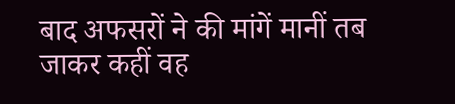बाद अफसरों ने की मांगें मानीं तब जाकर कहीं वह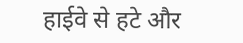हाईवे से हटे और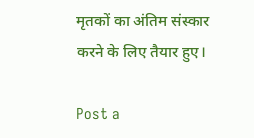मृतकों का अंतिम संस्कार करने के लिए तैयार हुए।

Post a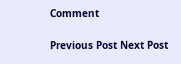Comment

Previous Post Next Post